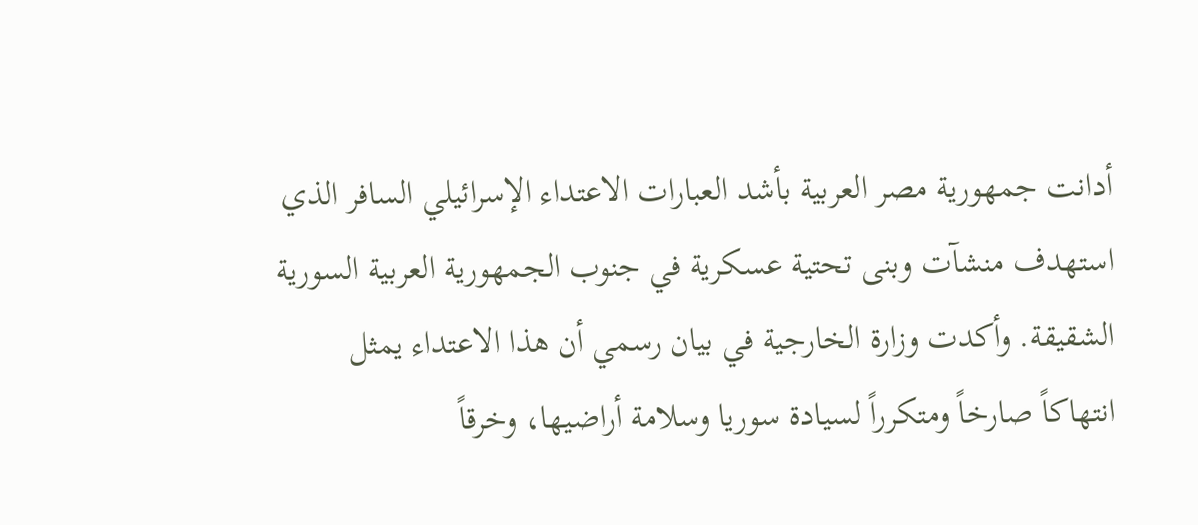أدانت جمهورية مصر العربية بأشد العبارات الاعتداء الإسرائيلي السافر الذي استهدف منشآت وبنى تحتية عسكرية في جنوب الجمهورية العربية السورية الشقيقة. وأكدت وزارة الخارجية في بيان رسمي أن هذا الاعتداء يمثل انتهاكاً صارخاً ومتكرراً لسيادة سوريا وسلامة أراضيها، وخرقاً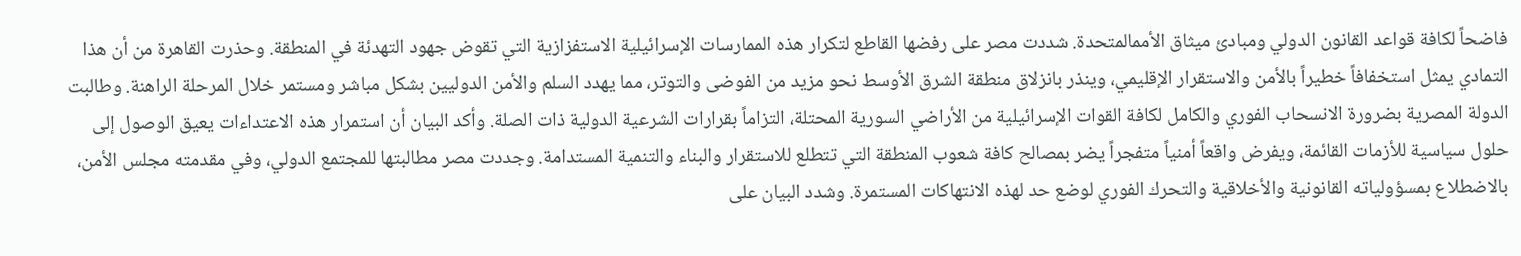فاضحاً لكافة قواعد القانون الدولي ومبادئ ميثاق الأممالمتحدة. شددت مصر على رفضها القاطع لتكرار هذه الممارسات الإسرائيلية الاستفزازية التي تقوض جهود التهدئة في المنطقة. وحذرت القاهرة من أن هذا التمادي يمثل استخفافاً خطيراً بالأمن والاستقرار الإقليمي، وينذر بانزلاق منطقة الشرق الأوسط نحو مزيد من الفوضى والتوتر، مما يهدد السلم والأمن الدوليين بشكل مباشر ومستمر خلال المرحلة الراهنة. وطالبت الدولة المصرية بضرورة الانسحاب الفوري والكامل لكافة القوات الإسرائيلية من الأراضي السورية المحتلة، التزاماً بقرارات الشرعية الدولية ذات الصلة. وأكد البيان أن استمرار هذه الاعتداءات يعيق الوصول إلى حلول سياسية للأزمات القائمة، ويفرض واقعاً أمنياً متفجراً يضر بمصالح كافة شعوب المنطقة التي تتطلع للاستقرار والبناء والتنمية المستدامة. وجددت مصر مطالبتها للمجتمع الدولي، وفي مقدمته مجلس الأمن، بالاضطلاع بمسؤولياته القانونية والأخلاقية والتحرك الفوري لوضع حد لهذه الانتهاكات المستمرة. وشدد البيان على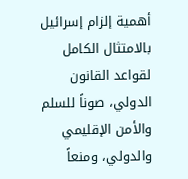أهمية إلزام إسرائيل بالامتثال الكامل لقواعد القانون الدولي، صوناً للسلم والأمن الإقليمي والدولي، ومنعاً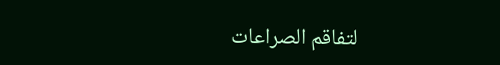لتفاقم الصراعات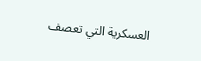العسكرية التي تعصف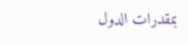بمقدرات الدول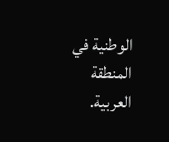الوطنية في المنطقة العربية.